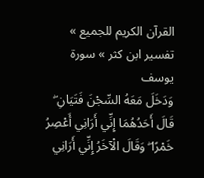القرآن الكريم للجميع » تفسير ابن كثر » سورة يوسف
وَدَخَلَ مَعَهُ السِّجْنَ فَتَيَانِ ۖ قَالَ أَحَدُهُمَا إِنِّي أَرَانِي أَعْصِرُ خَمْرًا ۖ وَقَالَ الْآخَرُ إِنِّي أَرَانِي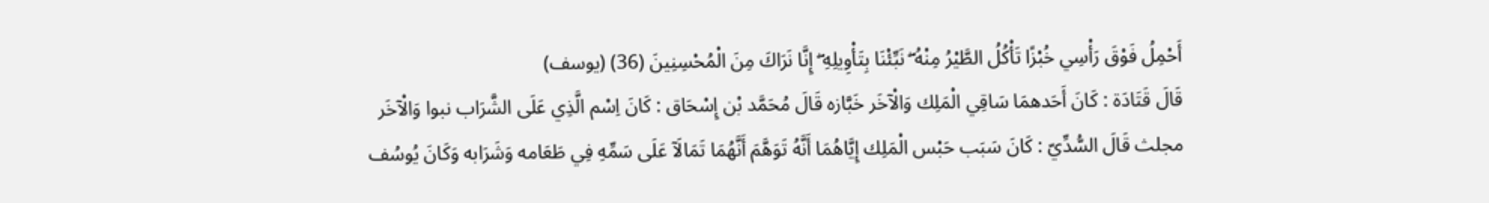أَحْمِلُ فَوْقَ رَأْسِي خُبْزًا تَأْكُلُ الطَّيْرُ مِنْهُ ۖ نَبِّئْنَا بِتَأْوِيلِهِ ۖ إِنَّا نَرَاكَ مِنَ الْمُحْسِنِينَ (36) (يوسف)
قَالَ قَتَادَة : كَانَ أَحَدهمَا سَاقِي الْمَلِك وَالْآخَر خَبَّازه قَالَ مُحَمَّد بْن إِسْحَاق : كَانَ اِسْم الَّذِي عَلَى الشَّرَاب نبوا وَالْآخَر مجلث قَالَ السُّدِّيّ : كَانَ سَبَب حَبْس الْمَلِك إِيَّاهُمَا أَنَّهُ تَوَهَّمَ أَنَّهُمَا تَمَالَآ عَلَى سَمِّهِ فِي طَعَامه وَشَرَابه وَكَانَ يُوسُف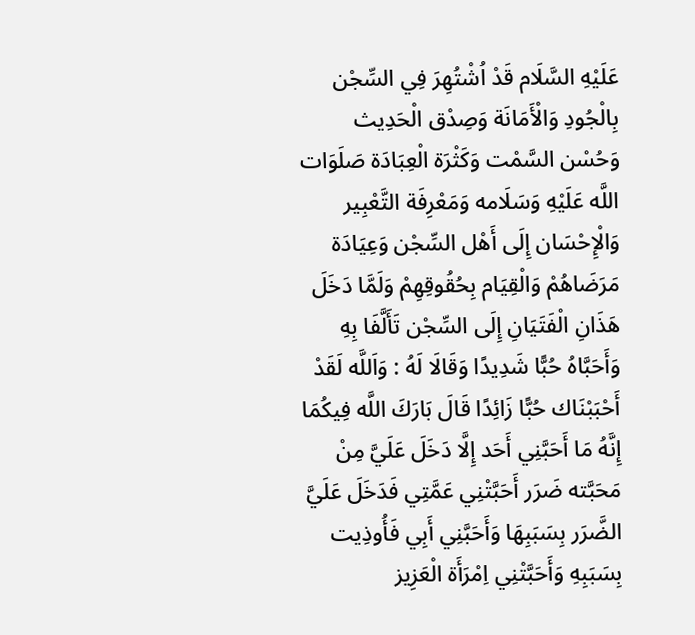عَلَيْهِ السَّلَام قَدْ اُشْتُهِرَ فِي السِّجْن بِالْجُودِ وَالْأَمَانَة وَصِدْق الْحَدِيث وَحُسْن السَّمْت وَكَثْرَة الْعِبَادَة صَلَوَات اللَّه عَلَيْهِ وَسَلَامه وَمَعْرِفَة التَّعْبِير وَالْإِحْسَان إِلَى أَهْل السِّجْن وَعِيَادَة مَرَضَاهُمْ وَالْقِيَام بِحُقُوقِهِمْ وَلَمَّا دَخَلَ هَذَانِ الْفَتَيَانِ إِلَى السِّجْن تَأَلَّفَا بِهِ وَأَحَبَّاهُ حُبًّا شَدِيدًا وَقَالَا لَهُ : وَاَللَّه لَقَدْ أَحْبَبْنَاك حُبًّا زَائِدًا قَالَ بَارَكَ اللَّه فِيكُمَا إِنَّهُ مَا أَحَبَّنِي أَحَد إِلَّا دَخَلَ عَلَيَّ مِنْ مَحَبَّته ضَرَر أَحَبَّتْنِي عَمَّتِي فَدَخَلَ عَلَيَّ الضَّرَر بِسَبَبِهَا وَأَحَبَّنِي أَبِي فَأُوذِيت بِسَبَبِهِ وَأَحَبَّتْنِي اِمْرَأَة الْعَزِيز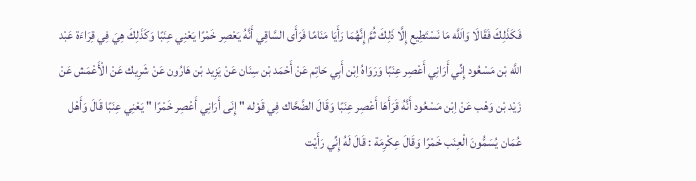فَكَذَلِكَ فَقَالَا وَاَللَّه مَا نَسْتَطِيع إِلَّا ذَلِكَ ثُمَّ إِنَّهُمَا رَأَيَا مَنَامًا فَرَأَى السَّاقِي أَنَّهُ يَعْصِر خَمْرًا يَعْنِي عِنَبًا وَكَذَلِكَ هِيَ فِي قِرَاءَة عَبْد اللَّه بْن مَسْعُود إِنِّي أَرَانِي أَعْصِر عِنَبًا وَرَوَاهُ اِبْن أَبِي حَاتِم عَنْ أَحْمَد بْن سِنَان عَنْ يَزِيد بْن هَارُون عَنْ شَرِيك عَنْ الْأَعْمَش عَنْ زَيْد بْن وَهْب عَنْ اِبْن مَسْعُود أَنَّهُ قَرَأَهَا أَعْصِر عِنَبًا وَقَالَ الضَّحَّاك فِي قَوْله " إِنَى أَرَانِي أَعْصِر خَمْرًا " يَعْنِي عِنَبًا قَالَ وَأَهْل عُمَان يُسَمُّونَ الْعِنَب خَمْرًا وَقَالَ عِكْرِمَة : قَالَ لَهُ إِنِّي رَأَيْت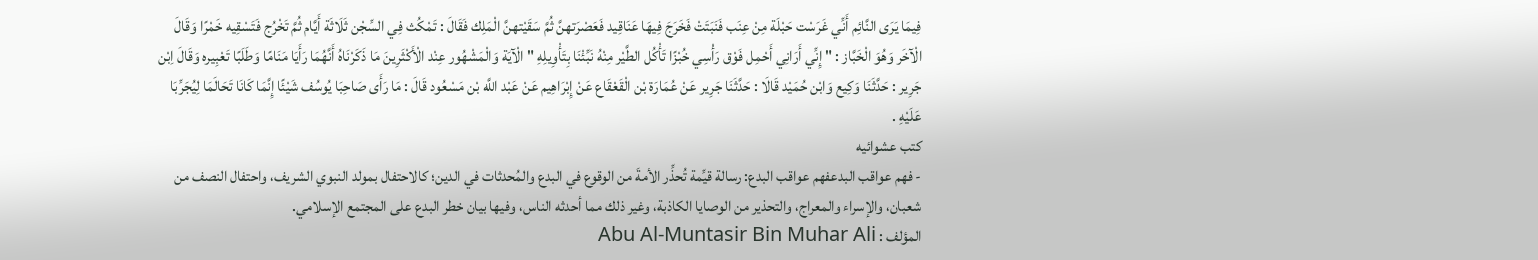فِيمَا يَرَى النَّائِم أَنِّي غَرَسْت حَبْلَة مِنْ عِنَب فَنَبَتَتْ فَخَرَجَ فِيهَا عَنَاقِيد فَعَصْرَتهنَّ ثُمَّ سَقَيْتهنَّ الْمَلِك فَقَالَ : تَمْكُث فِي السِّجْن ثَلَاثَة أَيَّام ثُمَّ تَخْرُج فَتَسْقِيه خَمْرًا وَقَالَ الْآخَر وَهُوَ الْخَبَّاز : " إِنِّي أَرَانِي أَحْمِل فَوْق رَأْسِي خُبْزًا تَأْكُل الطَّيْر مِنْهُ نَبِّئْنَا بِتَأْوِيلِهِ " الْآيَة وَالْمَشْهُور عِنْد الْأَكْثَرِينَ مَا ذَكَرْنَاهُ أَنَّهُمَا رَأَيَا مَنَامًا وَطَلَبًا تَعْبِيره وَقَالَ اِبْن جَرِير : حَدَّثَنَا وَكِيع وَابْن حُمَيْد قَالَا : حَدَّثَنَا جَرِير عَنْ عُمَارَة بْن الْقَعْقَاع عَنْ إِبْرَاهِيم عَنْ عَبْد اللَّه بْن مَسْعُود قَالَ : مَا رَأَى صَاحِبَا يُوسُف شَيْئًا إِنَّمَا كَانَا تَحَالَمَا لِيُجَرِّبَا عَلَيْهِ .
كتب عشوائيه
- فهم عواقب البدعفهم عواقب البدع: رسالة قيِّمة تُحذِّر الأمةَ من الوقوع في البدع والمُحدثات في الدين؛ كالاحتفال بمولد النبوي الشريف، واحتفال النصف من شعبان، والإسراء والمعراج، والتحذير من الوصايا الكاذبة، وغير ذلك مما أحدثه الناس، وفيها بيان خطر البدع على المجتمع الإسلامي.
المؤلف : Abu Al-Muntasir Bin Muhar Ali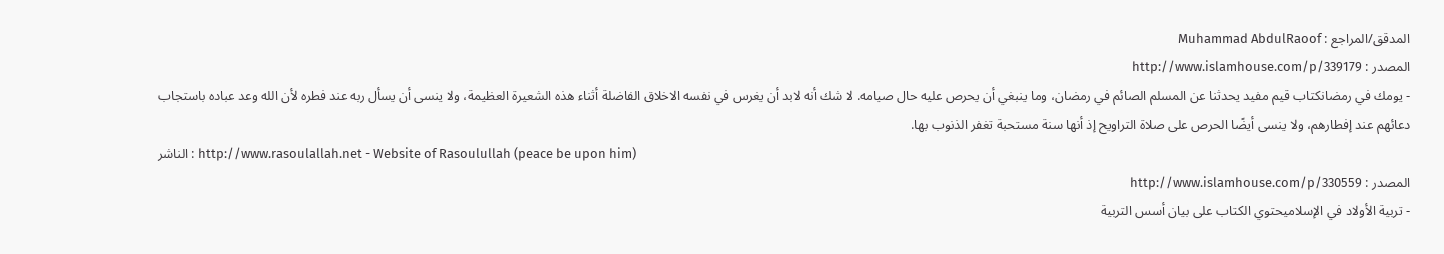المدقق/المراجع : Muhammad AbdulRaoof
المصدر : http://www.islamhouse.com/p/339179
- يومك في رمضانكتاب قيم مفيد يحدثنا عن المسلم الصائم في رمضان، وما ينبغي أن يحرص عليه حال صيامه. لا شك أنه لابد أن يغرس في نفسه الاخلاق الفاضلة أثناء هذه الشعيرة العظيمة، ولا ينسى أن يسأل ربه عند فطره لأن الله وعد عباده باستجاب دعائهم عند إفطارهم، ولا ينسى أيضًا الحرص على صلاة التراويح إذ أنها سنة مستحبة تغفر الذنوب بها.
الناشر : http://www.rasoulallah.net - Website of Rasoulullah (peace be upon him)
المصدر : http://www.islamhouse.com/p/330559
- تربية الأولاد في الإسلامیحتوي الکتاب على بیان أسس التربیة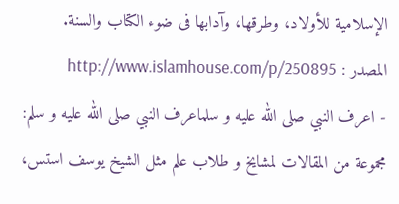الإسلامیة للأولاد، وطرقھا، وآدابھا فى ضوء الکتاب والسنة.
المصدر : http://www.islamhouse.com/p/250895
- اعرف النبي صلى الله عليه و سلماعرف النبي صلى الله عليه و سلم: مجموعة من المقالات لمشايخ و طلاب علم مثل الشيخ يوسف استس،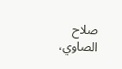صلاح الصاوي،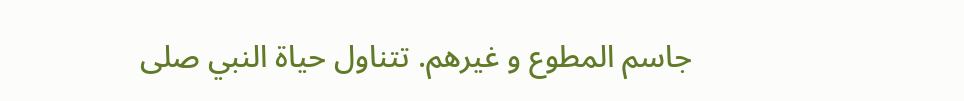جاسم المطوع و غيرهم. تتناول حياة النبي صلى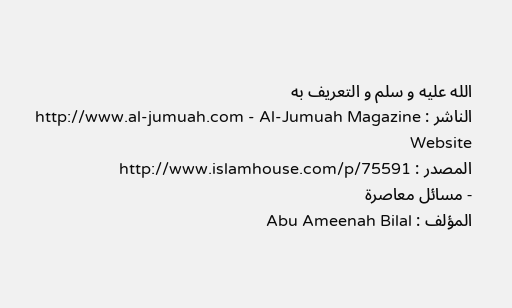الله عليه و سلم و التعريف به
الناشر : http://www.al-jumuah.com - Al-Jumuah Magazine Website
المصدر : http://www.islamhouse.com/p/75591
- مسائل معاصرة
المؤلف : Abu Ameenah Bilal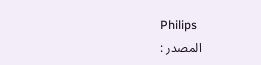Philips
المصدر :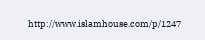http://www.islamhouse.com/p/1247